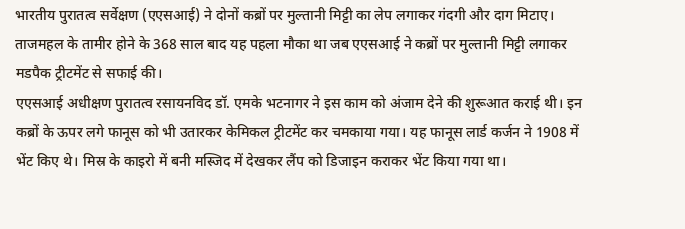भारतीय पुरातत्व सर्वेक्षण (एएसआई) ने दोनों कब्रों पर मुल्तानी मिट्टी का लेप लगाकर गंदगी और दाग मिटाए। ताजमहल के तामीर होने के 368 साल बाद यह पहला मौका था जब एएसआई ने कब्रों पर मुल्तानी मिट्टी लगाकर मडपैक ट्रीटमेंट से सफाई की।
एएसआई अधीक्षण पुरातत्व रसायनविद डॉ. एमके भटनागर ने इस काम को अंजाम देने की शुरूआत कराई थी। इन कब्रों के ऊपर लगे फानूस को भी उतारकर केमिकल ट्रीटमेंट कर चमकाया गया। यह फानूस लार्ड कर्जन ने 1908 में भेंट किए थे। मिस्र के काइरो में बनी मस्जिद में देखकर लैंप को डिजाइन कराकर भेंट किया गया था।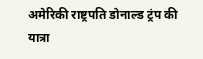अमेरिकी राष्ट्रपति डोनाल्ड ट्रंप की यात्रा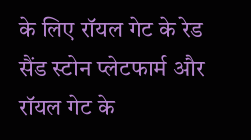के लिए रॉयल गेट के रेड सैंड स्टोन प्लेटफार्म और रॉयल गेट के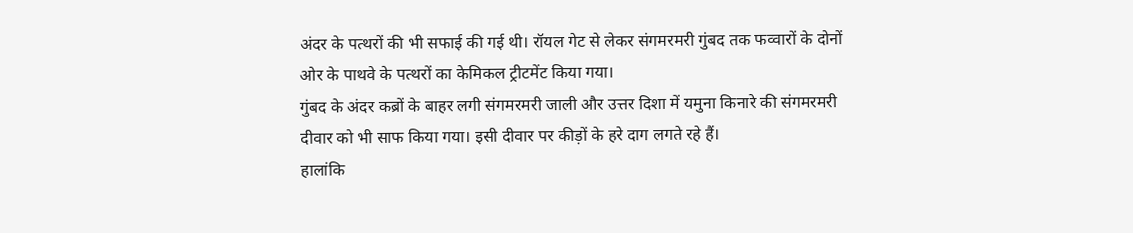अंदर के पत्थरों की भी सफाई की गई थी। रॉयल गेट से लेकर संगमरमरी गुंबद तक फव्वारों के दोनों ओर के पाथवे के पत्थरों का केमिकल ट्रीटमेंट किया गया।
गुंबद के अंदर कब्रों के बाहर लगी संगमरमरी जाली और उत्तर दिशा में यमुना किनारे की संगमरमरी दीवार को भी साफ किया गया। इसी दीवार पर कीड़ों के हरे दाग लगते रहे हैं।
हालांकि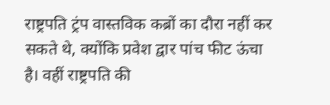राष्ट्रपति ट्रंप वास्तविक कब्रों का दौरा नहीं कर सकते थे, क्योंकि प्रवेश द्वार पांच फीट ऊंचा है। वहीं राष्ट्रपति की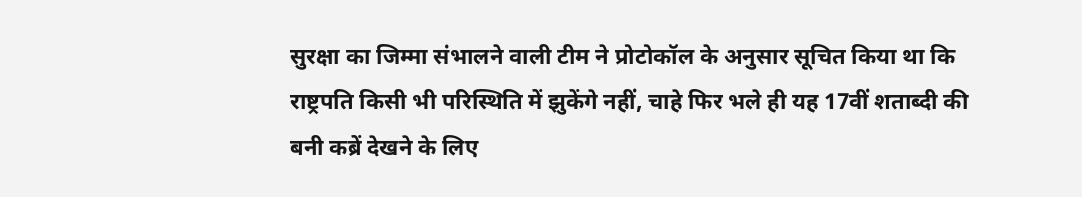सुरक्षा का जिम्मा संभालने वाली टीम ने प्रोटोकॉल के अनुसार सूचित किया था कि राष्ट्रपति किसी भी परिस्थिति में झुकेंगे नहीं, चाहे फिर भले ही यह 17वीं शताब्दी की बनी कब्रें देखने के लिए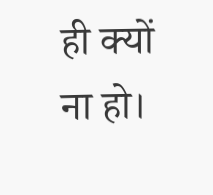ही क्यों ना हो।